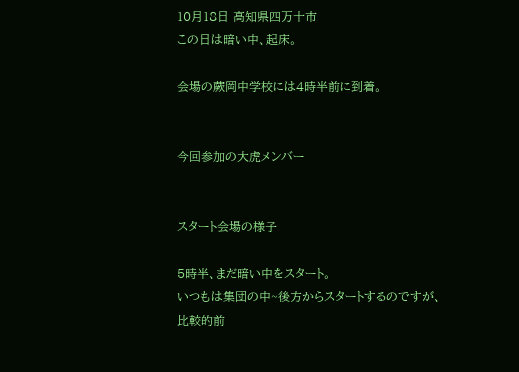10月18日 高知県四万十市
この日は暗い中、起床。

会場の蕨岡中学校には4時半前に到着。


今回参加の大虎メンバー


スタート会場の様子

5時半、まだ暗い中をスタート。
いつもは集団の中~後方からスタートするのですが、
比較的前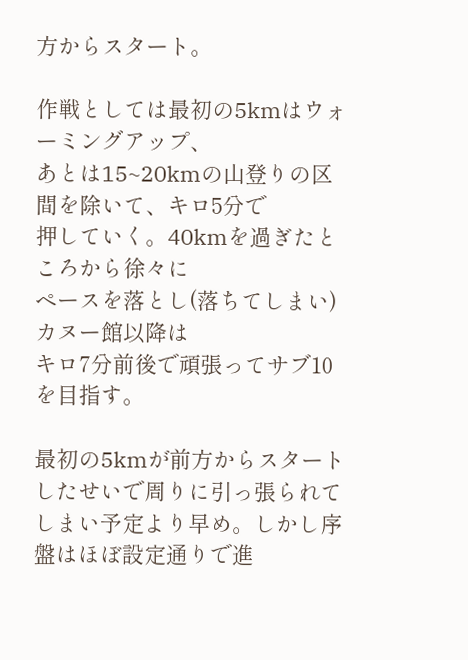方からスタート。

作戦としては最初の5kmはウォーミングアップ、
あとは15~20kmの山登りの区間を除いて、キロ5分で
押していく。40kmを過ぎたところから徐々に
ペースを落とし(落ちてしまい)カヌー館以降は
キロ7分前後で頑張ってサブ10を目指す。

最初の5kmが前方からスタートしたせいで周りに引っ張られて
しまい予定より早め。しかし序盤はほぼ設定通りで進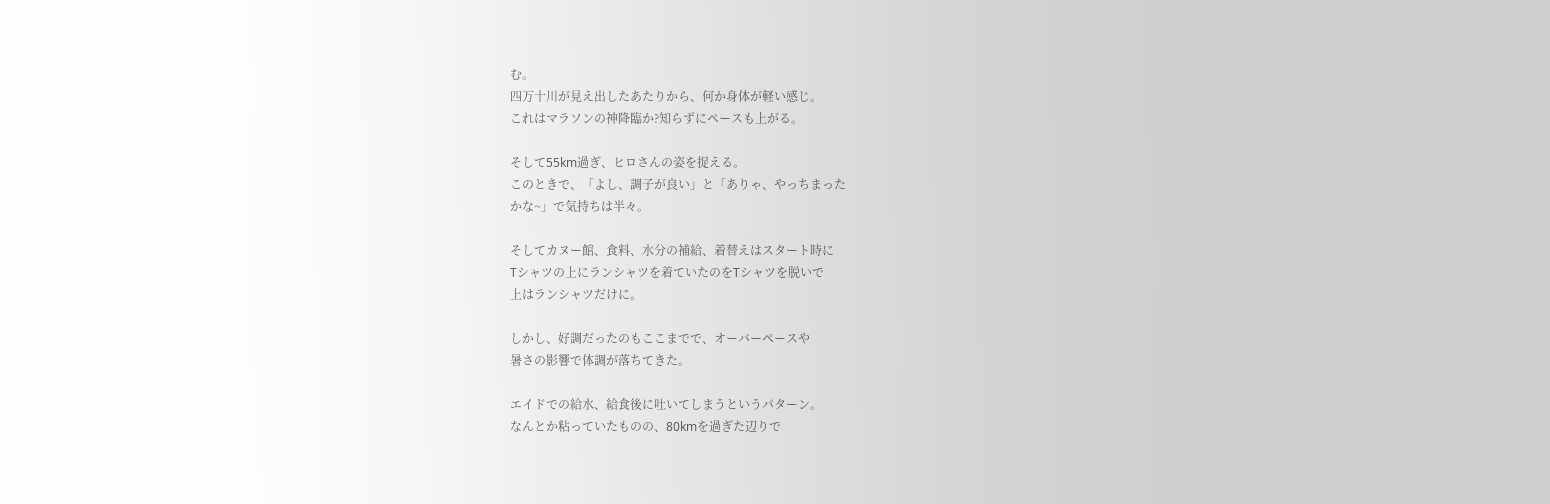む。
四万十川が見え出したあたりから、何か身体が軽い感じ。
これはマラソンの神降臨か?知らずにペースも上がる。

そして55km過ぎ、ヒロさんの姿を捉える。
このときで、「よし、調子が良い」と「ありゃ、やっちまった
かな~」で気持ちは半々。

そしてカヌー館、食料、水分の補給、着替えはスタート時に
Tシャツの上にランシャツを着ていたのをTシャツを脱いで
上はランシャツだけに。

しかし、好調だったのもここまでで、オーバーペースや
暑さの影響で体調が落ちてきた。

エイドでの給水、給食後に吐いてしまうというパターン。
なんとか粘っていたものの、80kmを過ぎた辺りで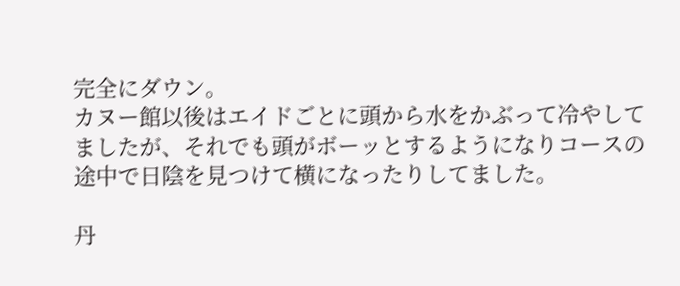完全にダウン。
カヌー館以後はエイドごとに頭から水をかぶって冷やして
ましたが、それでも頭がボーッとするようになりコースの
途中で日陰を見つけて横になったりしてました。

丹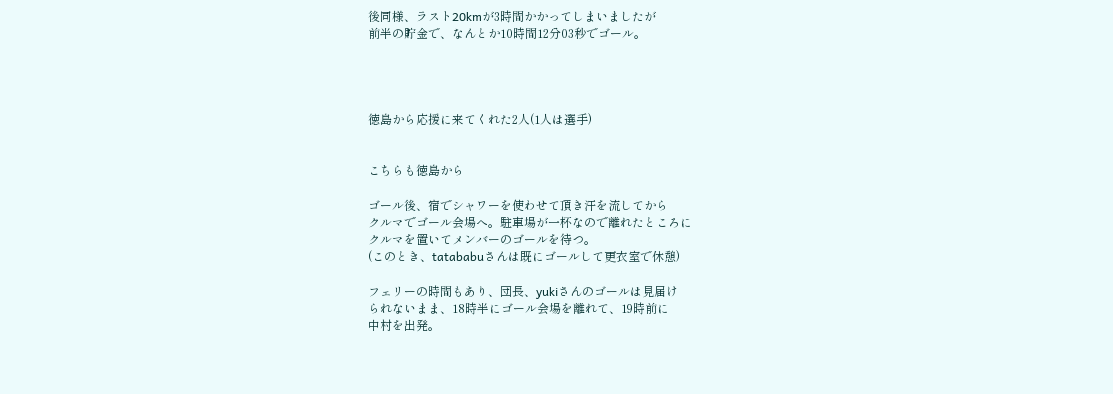後同様、ラスト20kmが3時間かかってしまいましたが
前半の貯金で、なんとか10時間12分03秒でゴール。




徳島から応援に来てくれた2人(1人は選手)


こちらも徳島から

ゴール後、宿でシャワーを使わせて頂き汗を流してから
クルマでゴール会場へ。駐車場が一杯なので離れたところに
クルマを置いてメンバーのゴールを待つ。
(このとき、tatababuさんは既にゴールして更衣室で休憩)

フェリーの時間もあり、団長、yukiさんのゴールは見届け
られないまま、18時半にゴール会場を離れて、19時前に
中村を出発。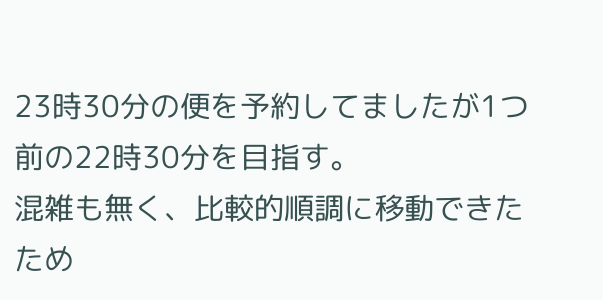23時30分の便を予約してましたが1つ前の22時30分を目指す。
混雑も無く、比較的順調に移動できたため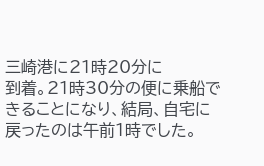三崎港に21時20分に
到着。21時30分の便に乗船できることになり、結局、自宅に
戻ったのは午前1時でした。